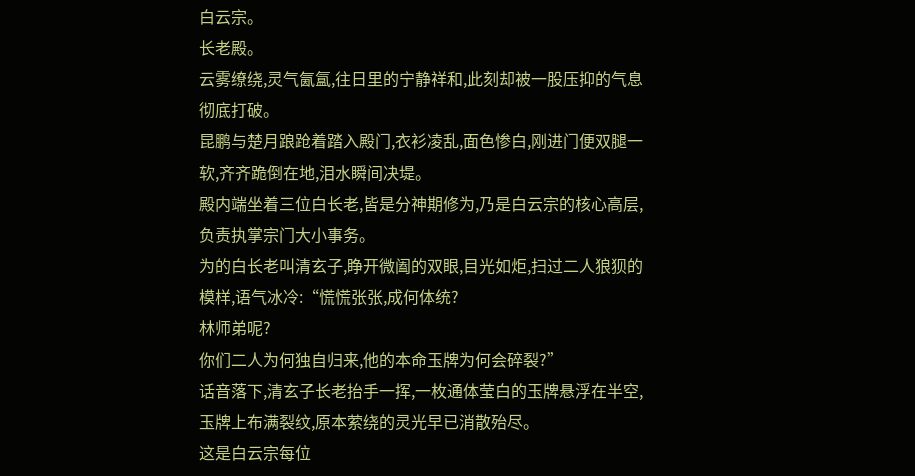白云宗。
长老殿。
云雾缭绕,灵气氤氲,往日里的宁静祥和,此刻却被一股压抑的气息彻底打破。
昆鹏与楚月踉跄着踏入殿门,衣衫凌乱,面色惨白,刚进门便双腿一软,齐齐跪倒在地,泪水瞬间决堤。
殿内端坐着三位白长老,皆是分神期修为,乃是白云宗的核心高层,负责执掌宗门大小事务。
为的白长老叫清玄子,睁开微阖的双眼,目光如炬,扫过二人狼狈的模样,语气冰冷:“慌慌张张,成何体统?
林师弟呢?
你们二人为何独自归来,他的本命玉牌为何会碎裂?”
话音落下,清玄子长老抬手一挥,一枚通体莹白的玉牌悬浮在半空,玉牌上布满裂纹,原本萦绕的灵光早已消散殆尽。
这是白云宗每位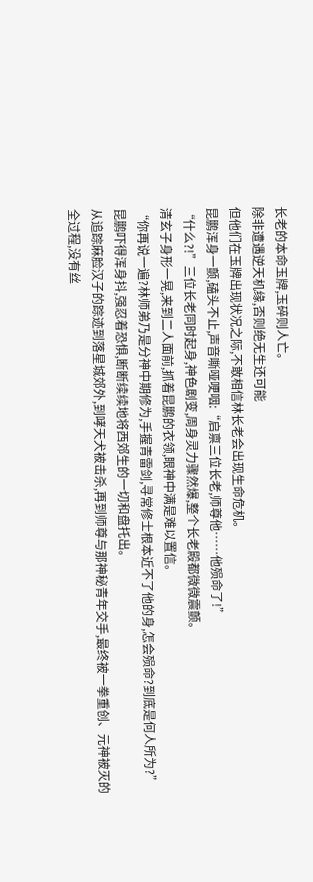长老的本命玉牌,玉碎则人亡。
除非遭遇逆天机缘,否则绝无生还可能
但他们在玉牌出现状况之际,不敢相信林长老会出现生命危机。
昆鹏浑身一颤,磕头不止,声音嘶哑哽咽:“启禀三位长老,师尊他……他殒命了!”
“什么?!”三位长老同时起身,神色剧变,周身灵力骤然爆,整个长老殿都微微震颤。
清玄子身形一晃,来到二人面前,抓着昆鹏的衣领,眼神中满是难以置信。
“你再说一遍?林师弟乃是分神中期修为,手握青雷剑,寻常修士根本近不了他的身,怎会殒命?到底是何人所为?”
昆鹏吓得浑身抖,强忍着恐惧,断断续续地将西郊生的一切和盘托出。
从追踪麻脸汉子的踪迹到落星城郊外,到哮天犬被击杀,再到师尊与那神秘青年交手,最终被一拳重创、元神被灭的全过程,没有丝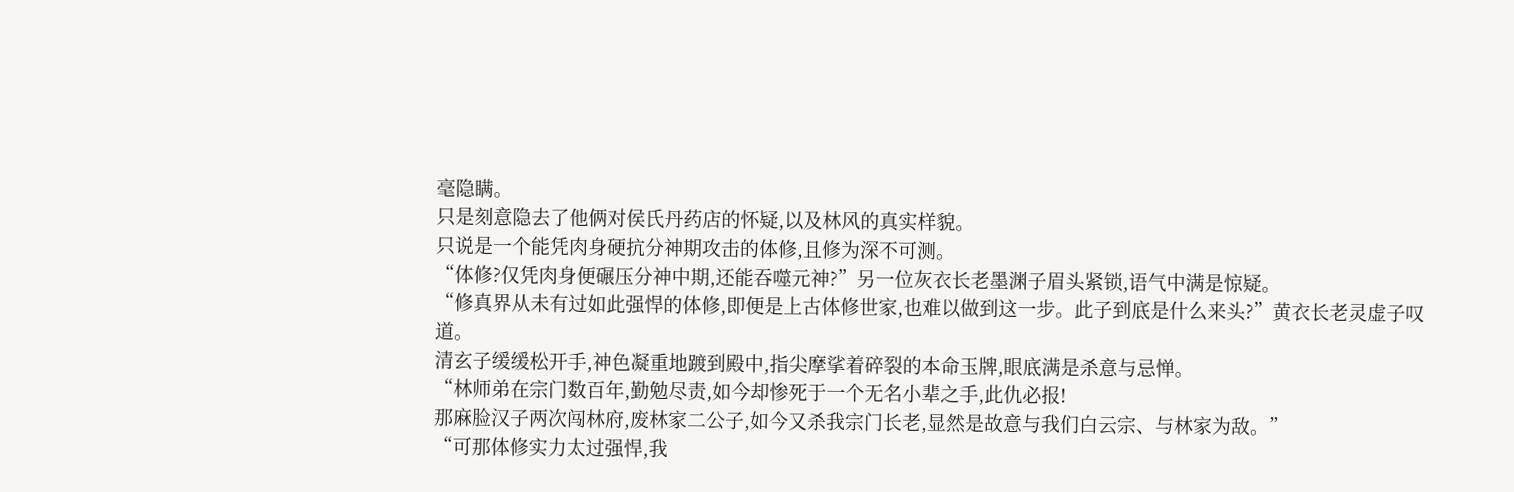毫隐瞒。
只是刻意隐去了他俩对侯氏丹药店的怀疑,以及林风的真实样貌。
只说是一个能凭肉身硬抗分神期攻击的体修,且修为深不可测。
“体修?仅凭肉身便碾压分神中期,还能吞噬元神?”另一位灰衣长老墨渊子眉头紧锁,语气中满是惊疑。
“修真界从未有过如此强悍的体修,即便是上古体修世家,也难以做到这一步。此子到底是什么来头?”黄衣长老灵虚子叹道。
清玄子缓缓松开手,神色凝重地踱到殿中,指尖摩挲着碎裂的本命玉牌,眼底满是杀意与忌惮。
“林师弟在宗门数百年,勤勉尽责,如今却惨死于一个无名小辈之手,此仇必报!
那麻脸汉子两次闯林府,废林家二公子,如今又杀我宗门长老,显然是故意与我们白云宗、与林家为敌。”
“可那体修实力太过强悍,我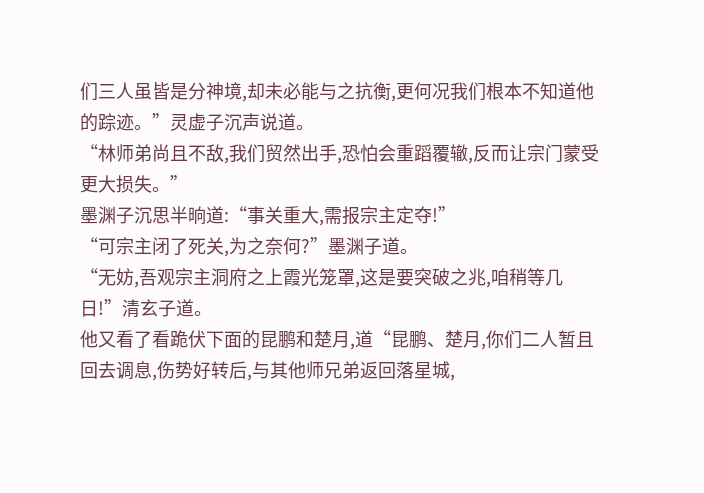们三人虽皆是分神境,却未必能与之抗衡,更何况我们根本不知道他的踪迹。”灵虚子沉声说道。
“林师弟尚且不敌,我们贸然出手,恐怕会重蹈覆辙,反而让宗门蒙受更大损失。”
墨渊子沉思半晌道:“事关重大,需报宗主定夺!”
“可宗主闭了死关,为之奈何?”墨渊子道。
“无妨,吾观宗主洞府之上霞光笼罩,这是要突破之兆,咱稍等几日!”清玄子道。
他又看了看跪伏下面的昆鹏和楚月,道“昆鹏、楚月,你们二人暂且回去调息,伤势好转后,与其他师兄弟返回落星城,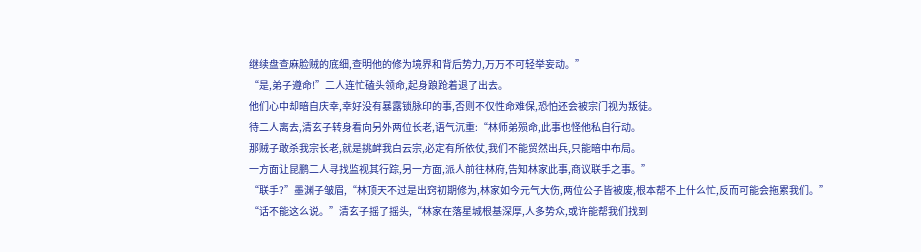继续盘查麻脸贼的底细,查明他的修为境界和背后势力,万万不可轻举妄动。”
“是,弟子遵命!”二人连忙磕头领命,起身踉跄着退了出去。
他们心中却暗自庆幸,幸好没有暴露锁脉印的事,否则不仅性命难保,恐怕还会被宗门视为叛徒。
待二人离去,清玄子转身看向另外两位长老,语气沉重:“林师弟殒命,此事也怪他私自行动。
那贼子敢杀我宗长老,就是挑衅我白云宗,必定有所依仗,我们不能贸然出兵,只能暗中布局。
一方面让昆鹏二人寻找监视其行踪,另一方面,派人前往林府,告知林家此事,商议联手之事。”
“联手?”墨渊子皱眉,“林顶天不过是出窍初期修为,林家如今元气大伤,两位公子皆被废,根本帮不上什么忙,反而可能会拖累我们。”
“话不能这么说。”清玄子摇了摇头,“林家在落星城根基深厚,人多势众,或许能帮我们找到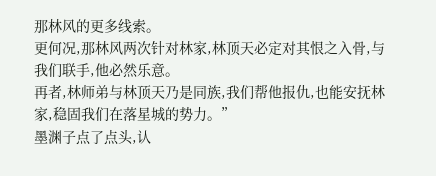那林风的更多线索。
更何况,那林风两次针对林家,林顶天必定对其恨之入骨,与我们联手,他必然乐意。
再者,林师弟与林顶天乃是同族,我们帮他报仇,也能安抚林家,稳固我们在落星城的势力。”
墨渊子点了点头,认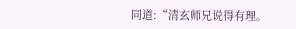同道:“清玄师兄说得有理。